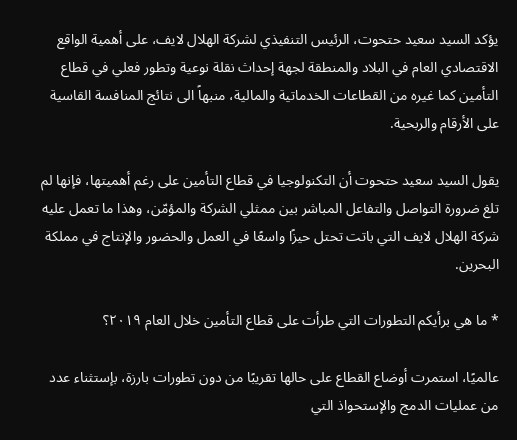يؤكد السيد سعيد حتحوت، الرئيس التنفيذي لشركة الهلال لايف، على أهمية الواقع الاقتصادي العام في البلاد والمنطقة لجهة إحداث نقلة نوعية وتطور فعلي في قطاع التأمين كما غيره من القطاعات الخدماتية والمالية، منبهاً الى نتائج المنافسة القاسية على الأرقام والربحية.

يقول السيد سعيد حتحوت أن التكنولوجيا في قطاع التأمين على رغم أهميتها، فإنها لم تلغ ضرورة التواصل والتفاعل المباشر بين ممثلي الشركة والمؤمّن، وهذا ما تعمل عليه شركة الهلال لايف التي باتت تحتل حيزًا واسعًا في العمل والحضور والإنتاج في مملكة البحرين.

* ما هي برأيكم التطورات التي طرأت على قطاع التأمين خلال العام ٢٠١٩؟

عالميًا، استمرت أوضاع القطاع على حالها تقريبًا من دون تطورات بارزة، بإستثناء عدد من عمليات الدمج والإستحواذ التي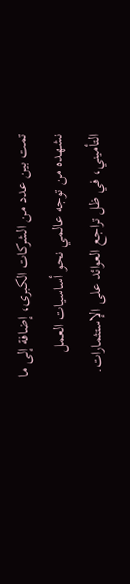تمت بين عدد من الشركات الكبرى، إضافة إلى ما نشهده من توجه عالمي نحو أساسيات العمل التأميني، في ظل تراجع العوائد على الإستثمارات.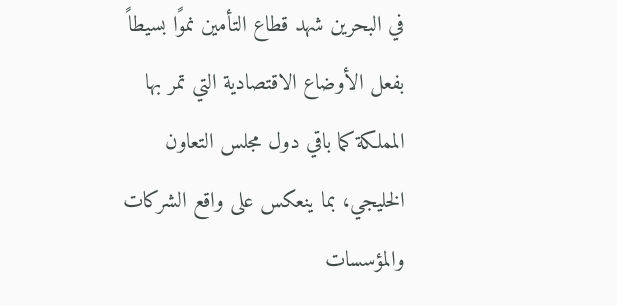في البحرين شهد قطاع التأمين نموًا بسيطاً بفعل الأوضاع الاقتصادية التي تمر بها المملكة كما باقي دول مجلس التعاون الخليجي، بما ينعكس على واقع الشركات والمؤسسات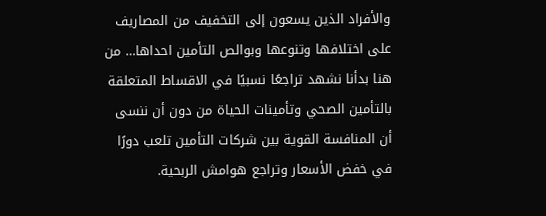والأفراد الذين يسعون إلى التخفيف من المصاريف على اختلافها وتنوعها وبوالص التأمين احداها… من هنا بدأنا نشهد تراجعًا نسبيًا في الاقساط المتعلقة بالتأمين الصحي وتأمينات الحياة من دون أن ننسى أن المنافسة القوية بين شركات التأمين تلعب دورًا في خفض الأسعار وتراجع هوامش الربحية.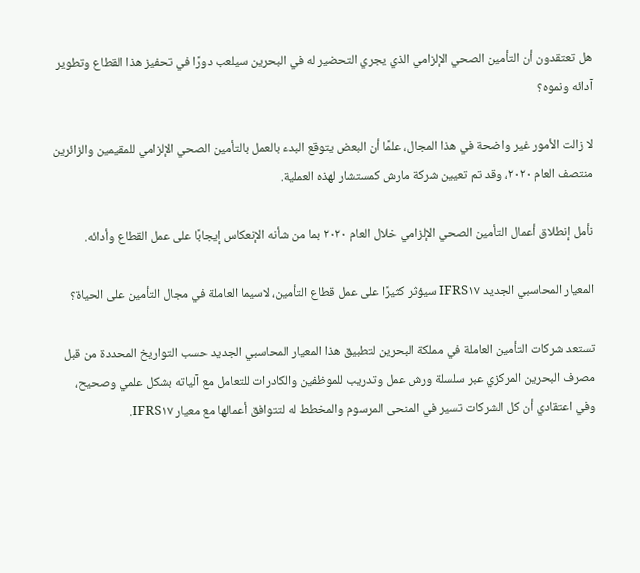هل تعتقدون أن التأمين الصحي الإلزامي الذي يجري التحضير له في البحرين سيلعب دورًا في تحفيز هذا القطاع وتطوير آدائه ونموه؟

لا زالت الأمور غير واضحة في هذا المجال، علمًا أن البعض يتوقع البدء بالعمل بالتأمين الصحي الإلزامي للمقيمين والزائرين منتصف العام ٢٠٢٠، وقد تم تعيين شركة مارش كمستشار لهذه العملية.

نأمل إنطلاق أعمال التأمين الصحي الإلزامي خلال العام ٢٠٢٠ بما من شأنه الإنعكاس إيجابًا على عمل القطاع وأدائه.

المعيار المحاسبي الجديد IFRS١٧ سيؤثر كثيرًا على عمل قطاع التأمين، لاسيما العاملة في مجال التأمين على الحياة؟

تستعد شركات التأمين العاملة في مملكة البحرين لتطبيق هذا المعيار المحاسبي الجديد حسب التواريخ المحددة من قبل مصرف البحرين المركزي عبر سلسلة ورش عمل وتدريب للموظفين والكادرات للتعامل مع آلياته بشكل علمي وصحيح، وفي اعتقادي أن كل الشركات تسير في المنحى المرسوم والمخطط له لتتوافق أعمالها مع معيار IFRS١٧.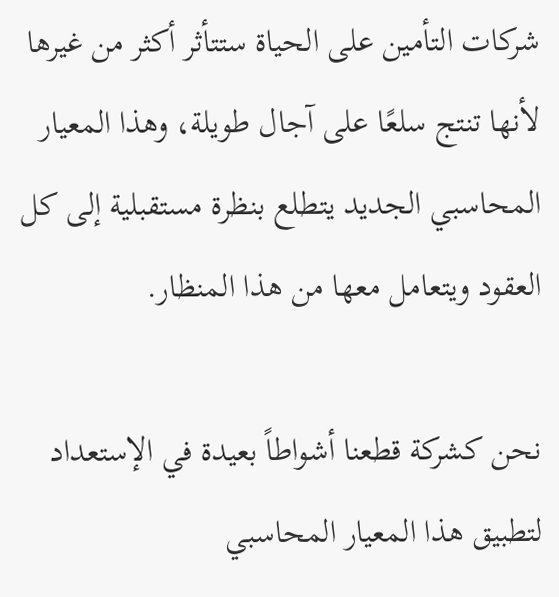شركات التأمين على الحياة ستتأثر أكثر من غيرها لأنها تنتج سلعًا على آجال طويلة، وهذا المعيار المحاسبي الجديد يتطلع بنظرة مستقبلية إلى كل العقود ويتعامل معها من هذا المنظار.

نحن كشركة قطعنا أشواطاً بعيدة في الإستعداد لتطبيق هذا المعيار المحاسبي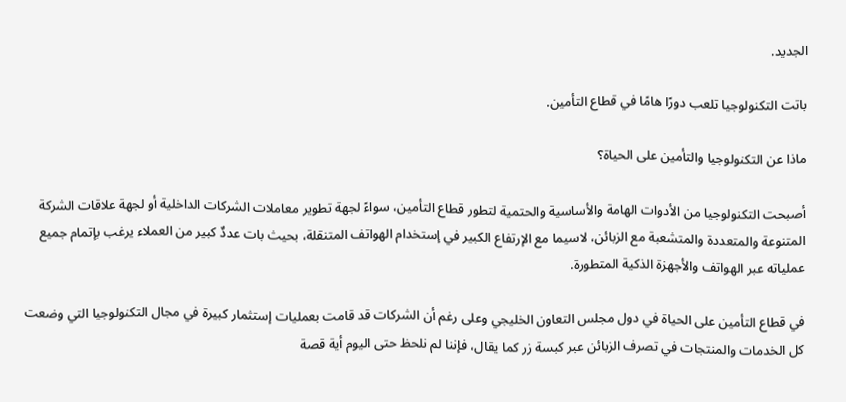الجديد.

باتت التكنولوجيا تلعب دورًا هامًا في قطاع التأمين.

ماذا عن التكنولوجيا والتأمين على الحياة؟

أصبحت التكنولوجيا من الأدوات الهامة والأساسية والحتمية لتطور قطاع التأمين، سواءً لجهة تطوير معاملات الشركات الداخلية أو لجهة علاقات الشركة المتنوعة والمتعددة والمتشعبة مع الزبائن، لاسيما مع الإرتفاع الكبير في إستخدام الهواتف المتنقلة، بحيث بات عددٌ كبير من العملاء يرغب بإتمام جميع عملياته عبر الهواتف والأجهزة الذكية المتطورة.

في قطاع التأمين على الحياة في دول مجلس التعاون الخليجي وعلى رغم أن الشركات قد قامت بعمليات إستثمار كبيرة في مجال التكنولوجيا التي وضعت كل الخدمات والمنتجات في تصرف الزبائن عبر كبسة زر كما يقال، فإننا لم نلحظ حتى اليوم أية قصة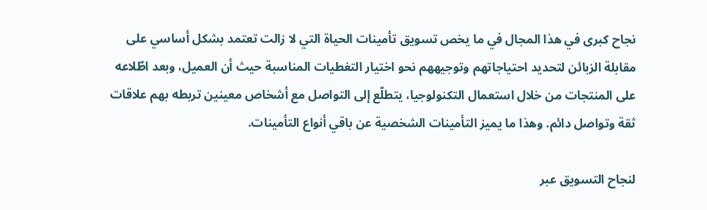نجاح كبرى في هذا المجال في ما يخص تسويق تأمينات الحياة التي لا زالت تعتمد بشكل أساسي على مقابلة الزبائن لتحديد احتياجاتهم وتوجيههم نحو اختيار التغطيات المناسبة حيث أن العميل، وبعد اطّلاعه على المنتجات من خلال استعمال التكنولوجيا، يتطلّع إلى التواصل مع أشخاص معينين تربطه بهم علاقات ثقة وتواصل دائم. وهذا ما يميز التأمينات الشخصية عن باقي أنواع التأمينات.

لنجاح التسويق عبر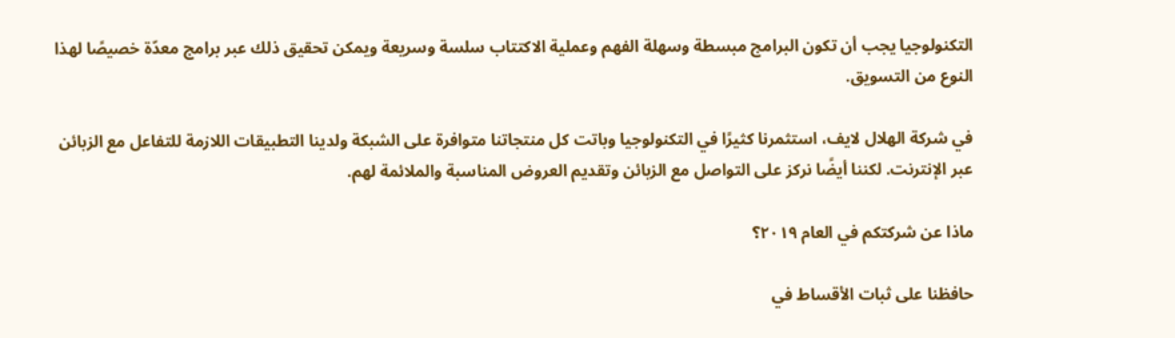التكنولوجيا يجب أن تكون البرامج مبسطة وسهلة الفهم وعملية الاكتتاب سلسة وسريعة ويمكن تحقيق ذلك عبر برامج معدّة خصيصًا لهذا النوع من التسويق.

في شركة الهلال لايف، استثمرنا كثيرًا في التكنولوجيا وباتت كل منتجاتنا متوافرة على الشبكة ولدينا التطبيقات اللازمة للتفاعل مع الزبائن عبر الإنترنت. لكننا أيضًا نركز على التواصل مع الزبائن وتقديم العروض المناسبة والملائمة لهم.

ماذا عن شركتكم في العام ٢٠١٩؟

حافظنا على ثبات الأقساط في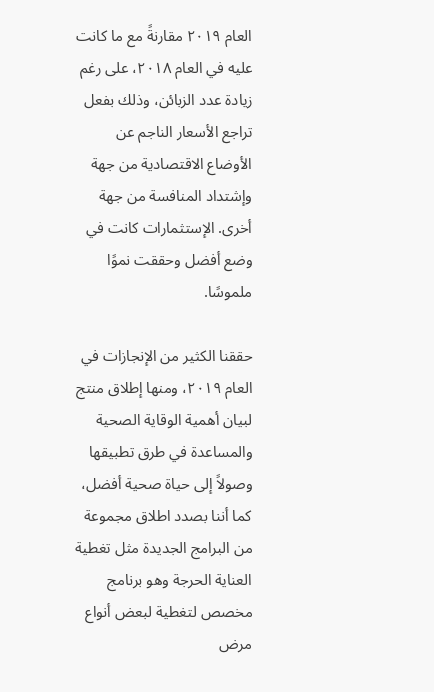العام ٢٠١٩ مقارنةً مع ما كانت عليه في العام ٢٠١٨، على رغم زيادة عدد الزبائن، وذلك بفعل تراجع الأسعار الناجم عن الأوضاع الاقتصادية من جهة وإشتداد المنافسة من جهة أخرى. الإستثمارات كانت في وضع أفضل وحققت نموًا ملموسًا.

حققنا الكثير من الإنجازات في العام ٢٠١٩، ومنها إطلاق منتج لبيان أهمية الوقاية الصحية والمساعدة في طرق تطبيقها وصولاً إلى حياة صحية أفضل، كما أننا بصدد اطلاق مجموعة من البرامج الجديدة مثل تغطية العناية الحرجة وهو برنامج مخصص لتغطية لبعض أنواع مرض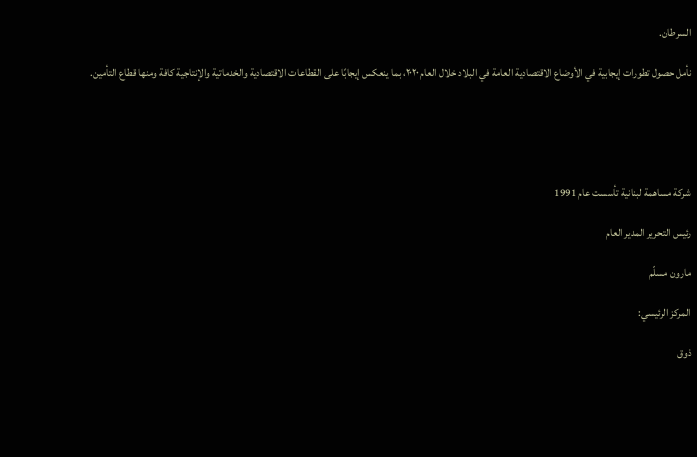السرطان.

نأمل حصول تطورات إيجابية في الأوضاع الاقتصادية العامة في البلاد خلال العام ٢٠٢٠، بما ينعكس إيجابًا على القطاعات الاقتصادية والخدماتية والإنتاجية كافة ومنها قطاع التأمين.





شركة مساهمة لبنانية تأسست عام 1991

رئيس التحرير المدير العام

مارون مسلّم

المركز الرئيسي:

ذوق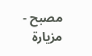مصبح - مزيارة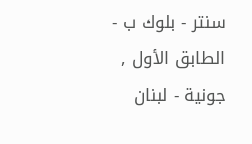سنتر - بلوك ب - الطابق الأول , جونية - لبنان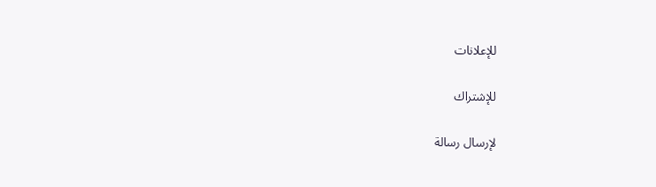للإعلانات

للإشتراك

لإرسال رسالة